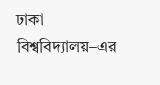ঢাকা বিশ্ববিদ্যালয়–এর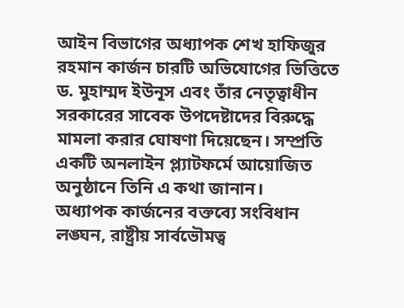আইন বিভাগের অধ্যাপক শেখ হাফিজুর রহমান কার্জন চারটি অভিযোগের ভিত্তিতে ড. মুহাম্মদ ইউনূস এবং তাঁর নেতৃত্বাধীন সরকারের সাবেক উপদেষ্টাদের বিরুদ্ধে মামলা করার ঘোষণা দিয়েছেন। সম্প্রতি একটি অনলাইন প্ল্যাটফর্মে আয়োজিত অনুষ্ঠানে তিনি এ কথা জানান।
অধ্যাপক কার্জনের বক্তব্যে সংবিধান লঙ্ঘন, রাষ্ট্রীয় সার্বভৌমত্ব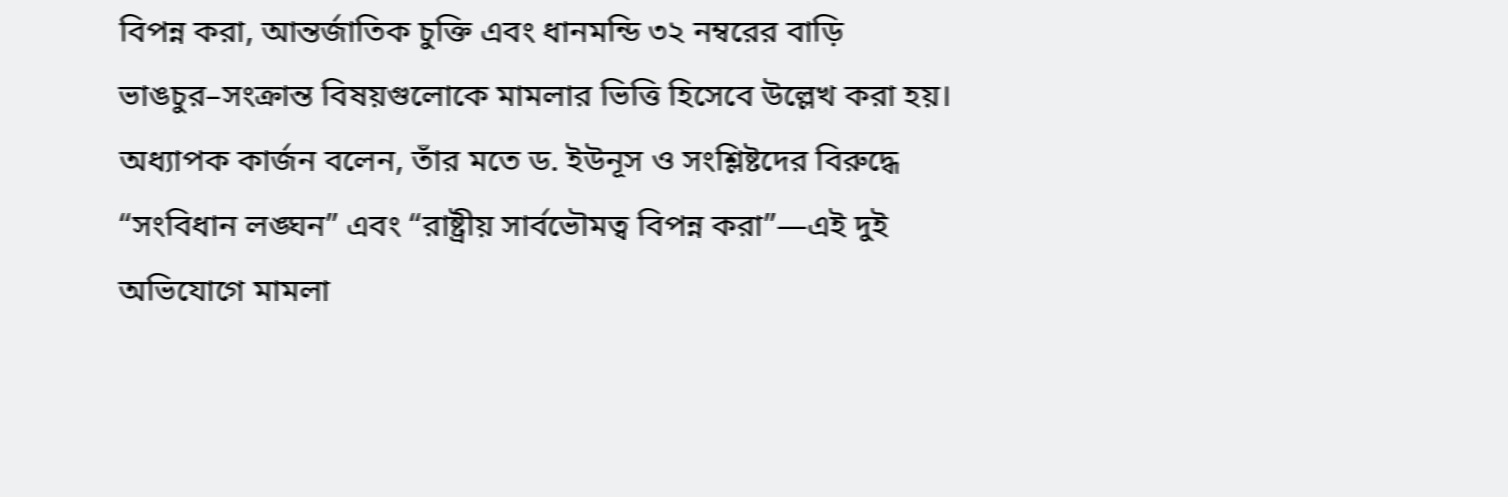বিপন্ন করা, আন্তর্জাতিক চুক্তি এবং ধানমন্ডি ৩২ নম্বরের বাড়ি ভাঙচুর–সংক্রান্ত বিষয়গুলোকে মামলার ভিত্তি হিসেবে উল্লেখ করা হয়।
অধ্যাপক কার্জন বলেন, তাঁর মতে ড. ইউনূস ও সংশ্লিষ্টদের বিরুদ্ধে “সংবিধান লঙ্ঘন” এবং “রাষ্ট্রীয় সার্বভৌমত্ব বিপন্ন করা”—এই দুই অভিযোগে মামলা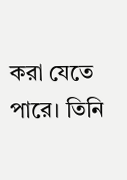করা যেতে পারে। তিনি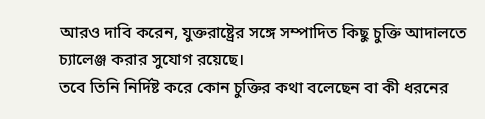আরও দাবি করেন, যুক্তরাষ্ট্রের সঙ্গে সম্পাদিত কিছু চুক্তি আদালতে চ্যালেঞ্জ করার সুযোগ রয়েছে।
তবে তিনি নির্দিষ্ট করে কোন চুক্তির কথা বলেছেন বা কী ধরনের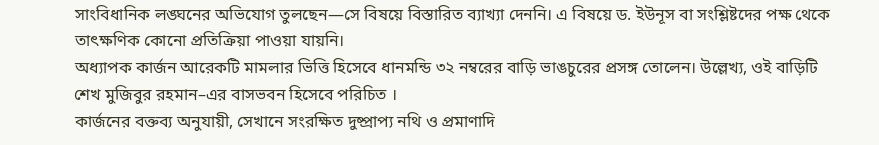সাংবিধানিক লঙ্ঘনের অভিযোগ তুলছেন—সে বিষয়ে বিস্তারিত ব্যাখ্যা দেননি। এ বিষয়ে ড. ইউনূস বা সংশ্লিষ্টদের পক্ষ থেকে তাৎক্ষণিক কোনো প্রতিক্রিয়া পাওয়া যায়নি।
অধ্যাপক কার্জন আরেকটি মামলার ভিত্তি হিসেবে ধানমন্ডি ৩২ নম্বরের বাড়ি ভাঙচুরের প্রসঙ্গ তোলেন। উল্লেখ্য, ওই বাড়িটি শেখ মুজিবুর রহমান–এর বাসভবন হিসেবে পরিচিত ।
কার্জনের বক্তব্য অনুযায়ী, সেখানে সংরক্ষিত দুষ্প্রাপ্য নথি ও প্রমাণাদি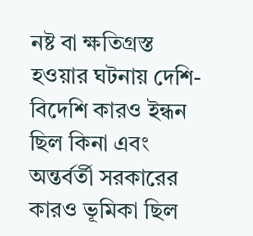নষ্ট বা ক্ষতিগ্রস্ত হওয়ার ঘটনায় দেশি-বিদেশি কারও ইন্ধন ছিল কিনা এবং অন্তর্বর্তী সরকারের কারও ভূমিকা ছিল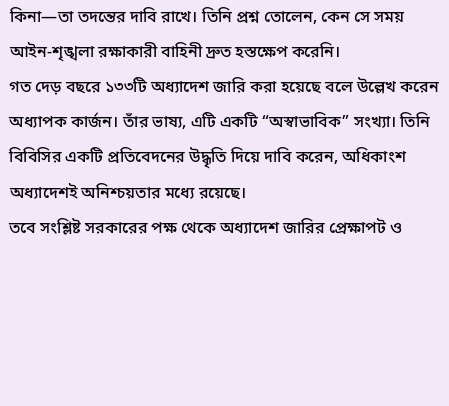কিনা—তা তদন্তের দাবি রাখে। তিনি প্রশ্ন তোলেন, কেন সে সময় আইন-শৃঙ্খলা রক্ষাকারী বাহিনী দ্রুত হস্তক্ষেপ করেনি।
গত দেড় বছরে ১৩৩টি অধ্যাদেশ জারি করা হয়েছে বলে উল্লেখ করেন অধ্যাপক কার্জন। তাঁর ভাষ্য, এটি একটি “অস্বাভাবিক” সংখ্যা। তিনি বিবিসির একটি প্রতিবেদনের উদ্ধৃতি দিয়ে দাবি করেন, অধিকাংশ অধ্যাদেশই অনিশ্চয়তার মধ্যে রয়েছে।
তবে সংশ্লিষ্ট সরকারের পক্ষ থেকে অধ্যাদেশ জারির প্রেক্ষাপট ও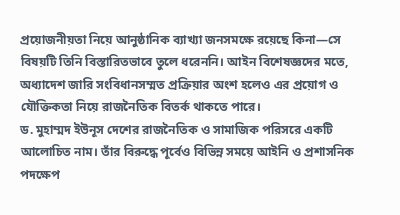প্রয়োজনীয়তা নিয়ে আনুষ্ঠানিক ব্যাখ্যা জনসমক্ষে রয়েছে কিনা—সে বিষয়টি তিনি বিস্তারিতভাবে তুলে ধরেননি। আইন বিশেষজ্ঞদের মতে, অধ্যাদেশ জারি সংবিধানসম্মত প্রক্রিয়ার অংশ হলেও এর প্রয়োগ ও যৌক্তিকতা নিয়ে রাজনৈতিক বিতর্ক থাকতে পারে।
ড. মুহাম্মদ ইউনূস দেশের রাজনৈতিক ও সামাজিক পরিসরে একটি আলোচিত নাম। তাঁর বিরুদ্ধে পূর্বেও বিভিন্ন সময়ে আইনি ও প্রশাসনিক পদক্ষেপ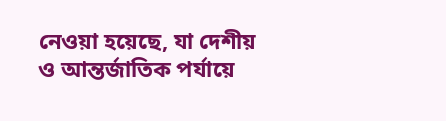নেওয়া হয়েছে, যা দেশীয় ও আন্তর্জাতিক পর্যায়ে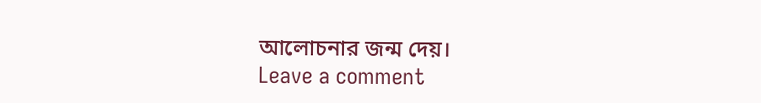আলোচনার জন্ম দেয়।
Leave a comment